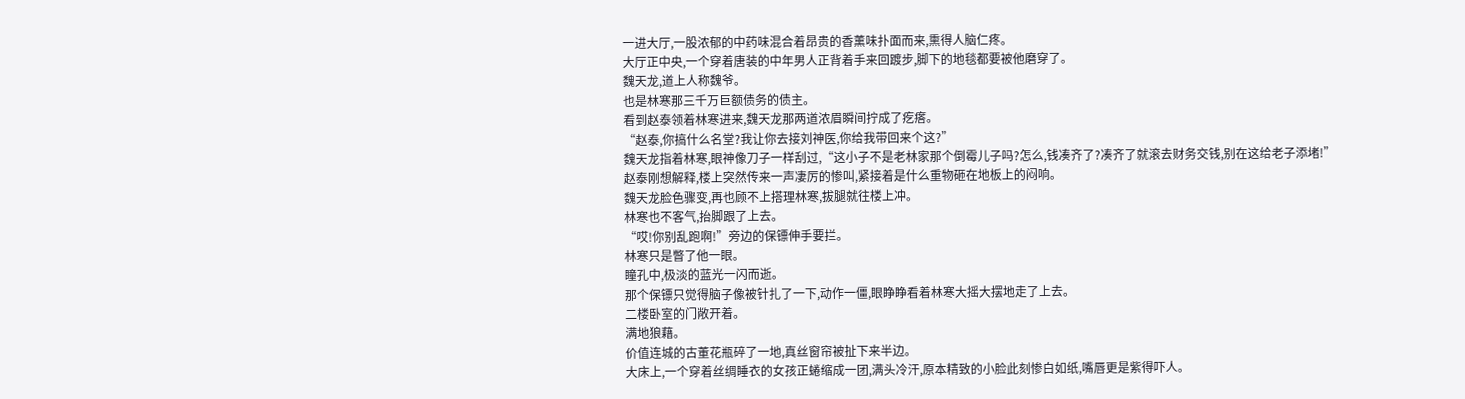一进大厅,一股浓郁的中药味混合着昂贵的香薰味扑面而来,熏得人脑仁疼。
大厅正中央,一个穿着唐装的中年男人正背着手来回踱步,脚下的地毯都要被他磨穿了。
魏天龙,道上人称魏爷。
也是林寒那三千万巨额债务的债主。
看到赵泰领着林寒进来,魏天龙那两道浓眉瞬间拧成了疙瘩。
“赵泰,你搞什么名堂?我让你去接刘神医,你给我带回来个这?”
魏天龙指着林寒,眼神像刀子一样刮过,“这小子不是老林家那个倒霉儿子吗?怎么,钱凑齐了?凑齐了就滚去财务交钱,别在这给老子添堵!”
赵泰刚想解释,楼上突然传来一声凄厉的惨叫,紧接着是什么重物砸在地板上的闷响。
魏天龙脸色骤变,再也顾不上搭理林寒,拔腿就往楼上冲。
林寒也不客气,抬脚跟了上去。
“哎!你别乱跑啊!”旁边的保镖伸手要拦。
林寒只是瞥了他一眼。
瞳孔中,极淡的蓝光一闪而逝。
那个保镖只觉得脑子像被针扎了一下,动作一僵,眼睁睁看着林寒大摇大摆地走了上去。
二楼卧室的门敞开着。
满地狼藉。
价值连城的古董花瓶碎了一地,真丝窗帘被扯下来半边。
大床上,一个穿着丝绸睡衣的女孩正蜷缩成一团,满头冷汗,原本精致的小脸此刻惨白如纸,嘴唇更是紫得吓人。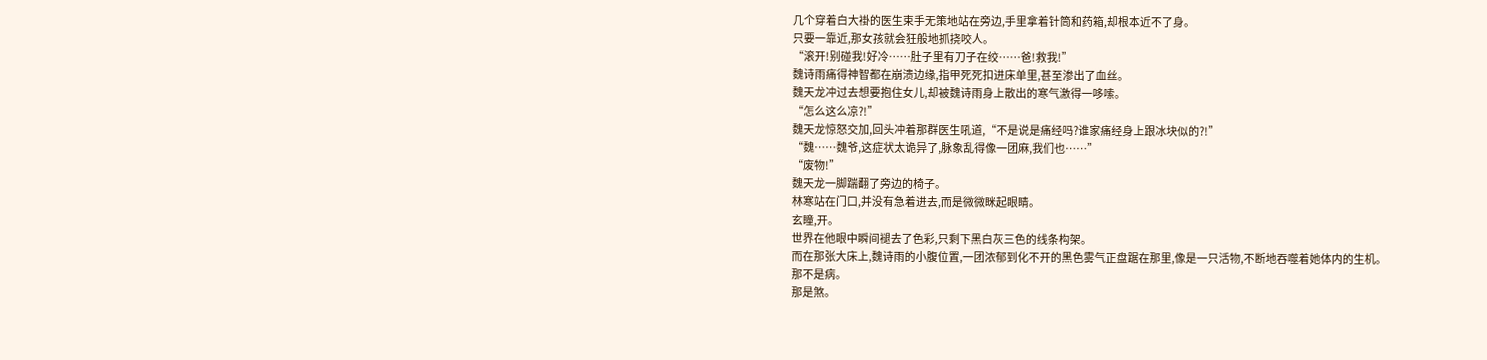几个穿着白大褂的医生束手无策地站在旁边,手里拿着针筒和药箱,却根本近不了身。
只要一靠近,那女孩就会狂般地抓挠咬人。
“滚开!别碰我!好冷……肚子里有刀子在绞……爸!救我!”
魏诗雨痛得神智都在崩溃边缘,指甲死死扣进床单里,甚至渗出了血丝。
魏天龙冲过去想要抱住女儿,却被魏诗雨身上散出的寒气激得一哆嗦。
“怎么这么凉?!”
魏天龙惊怒交加,回头冲着那群医生吼道,“不是说是痛经吗?谁家痛经身上跟冰块似的?!”
“魏……魏爷,这症状太诡异了,脉象乱得像一团麻,我们也……”
“废物!”
魏天龙一脚踹翻了旁边的椅子。
林寒站在门口,并没有急着进去,而是微微眯起眼睛。
玄瞳,开。
世界在他眼中瞬间褪去了色彩,只剩下黑白灰三色的线条构架。
而在那张大床上,魏诗雨的小腹位置,一团浓郁到化不开的黑色雾气正盘踞在那里,像是一只活物,不断地吞噬着她体内的生机。
那不是病。
那是煞。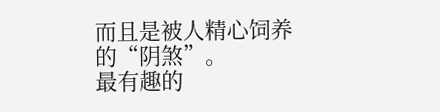而且是被人精心饲养的“阴煞”。
最有趣的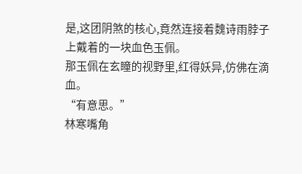是,这团阴煞的核心,竟然连接着魏诗雨脖子上戴着的一块血色玉佩。
那玉佩在玄瞳的视野里,红得妖异,仿佛在滴血。
“有意思。”
林寒嘴角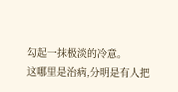勾起一抹极淡的冷意。
这哪里是治病,分明是有人把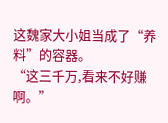这魏家大小姐当成了“养料”的容器。
“这三千万,看来不好赚啊。”